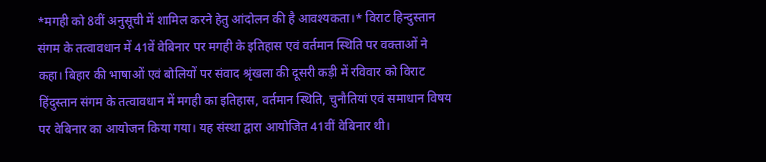*मगही को 8वीं अनुसूची में शामिल करने हेतु आंदोलन की है आवश्यकता।* विराट हिन्दुस्तान संगम के तत्वावधान में 41वें वेबिनार पर मगही के इतिहास एवं वर्तमान स्थिति पर वक्ताओं ने कहा। बिहार की भाषाओं एवं बोलियों पर संवाद श्रृंखला की दूसरी कड़ी में रविवार को विराट हिंदुस्तान संगम के तत्वावधान में मगही का इतिहास, वर्तमान स्थिति, चुनौतियां एवं समाधान विषय पर वेबिनार का आयोजन किया गया। यह संस्था द्वारा आयोजित 41वीं वेबिनार थी।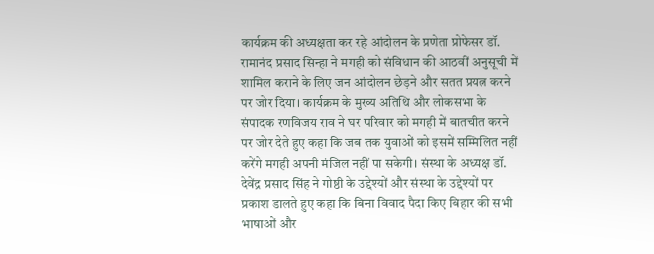कार्यक्रम की अध्यक्षता कर रहे आंदोलन के प्रणेता प्रोफेसर डॉ. रामानंद प्रसाद सिन्हा ने मगही को संविधान की आठवीं अनुसूची में शामिल कराने के लिए जन आंदोलन छेड़ने और सतत प्रयत्न करने पर जोर दिया। कार्यक्रम के मुख्य अतिथि और लोकसभा के संपादक रणविजय राव ने घर परिवार को मगही में बातचीत करने पर जोर देते हुए कहा कि जब तक युवाओं को इसमें सम्मिलित नहीं करेंगे मगही अपनी मंजिल नहीं पा सकेगी। संस्था के अध्यक्ष डॉ. देवेंद्र प्रसाद सिंह ने गोष्ठी के उद्देश्यों और संस्था के उद्देश्यों पर प्रकाश डालते हुए कहा कि बिना विवाद पैदा किए बिहार की सभी भाषाओं और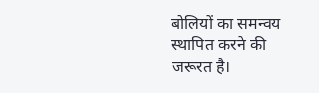बोलियों का समन्वय स्थापित करने की जरूरत है।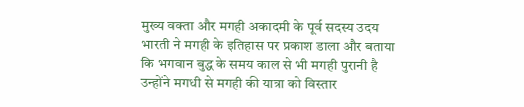मुख्य वक्ता और मगही अकादमी के पूर्व सदस्य उदय भारती ने मगही के इतिहास पर प्रकाश डाला और बताया कि भगवान बुद्ध के समय काल से भी मगही पुरानी है उन्होंने मगधी से मगही की यात्रा को विस्तार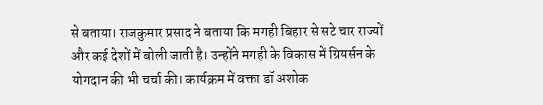से बताया। राजकुमार प्रसाद ने बताया कि मगही बिहार से सटे चार राज्यों और कई देशों में बोली जाती है। उन्होंने मगही के विकास में ग्रियर्सन के योगदान की भी चर्चा की। कार्यक्रम में वक्ता डॉ अशोक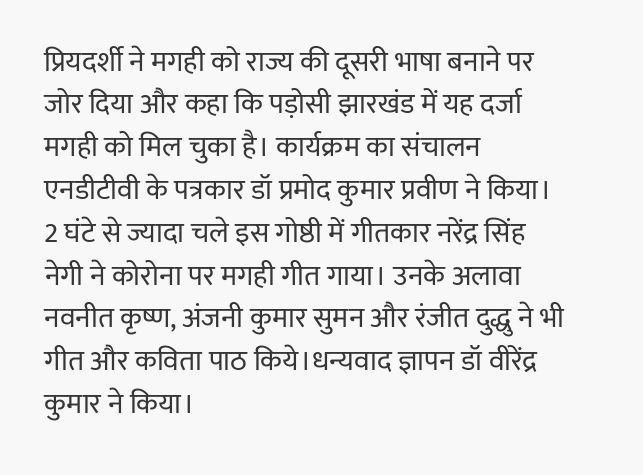प्रियदर्शी ने मगही को राज्य की दूसरी भाषा बनाने पर जोर दिया और कहा कि पड़ोसी झारखंड में यह दर्जा मगही को मिल चुका है। कार्यक्रम का संचालन एनडीटीवी के पत्रकार डॉ प्रमोद कुमार प्रवीण ने किया। 2 घंटे से ज्यादा चले इस गोष्ठी में गीतकार नरेंद्र सिंह नेगी ने कोरोना पर मगही गीत गाया। उनके अलावा नवनीत कृष्ण, अंजनी कुमार सुमन और रंजीत दुद्धु ने भी गीत और कविता पाठ किये।धन्यवाद ज्ञापन डॉ वीरेंद्र कुमार ने किया।